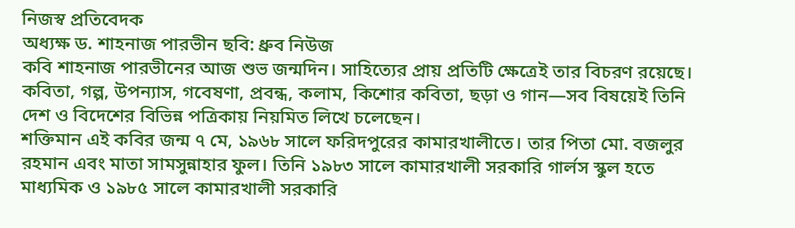নিজস্ব প্রতিবেদক
অধ্যক্ষ ড. শাহনাজ পারভীন ছবি: ধ্রুব নিউজ
কবি শাহনাজ পারভীনের আজ শুভ জন্মদিন। সাহিত্যের প্রায় প্রতিটি ক্ষেত্রেই তার বিচরণ রয়েছে। কবিতা, গল্প, উপন্যাস, গবেষণা, প্রবন্ধ, কলাম, কিশোর কবিতা, ছড়া ও গান—সব বিষয়েই তিনি দেশ ও বিদেশের বিভিন্ন পত্রিকায় নিয়মিত লিখে চলেছেন।
শক্তিমান এই কবির জন্ম ৭ মে, ১৯৬৮ সালে ফরিদপুরের কামারখালীতে। তার পিতা মো. বজলুর রহমান এবং মাতা সামসুন্নাহার ফুল। তিনি ১৯৮৩ সালে কামারখালী সরকারি গার্লস স্কুল হতে মাধ্যমিক ও ১৯৮৫ সালে কামারখালী সরকারি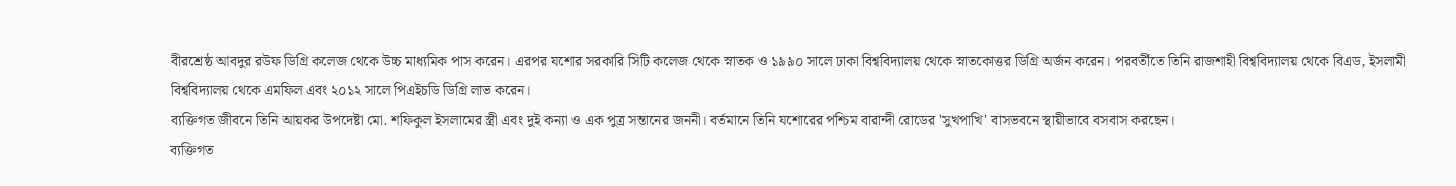বীরশ্রেষ্ঠ আবদুর রউফ ডিগ্রি কলেজ থেকে উচ্চ মাধ্যমিক পাস করেন। এরপর যশোর সরকারি সিটি কলেজ থেকে স্নাতক ও ১৯৯০ সালে ঢাকা বিশ্ববিদ্যালয় থেকে স্নাতকোত্তর ডিগ্রি অর্জন করেন। পরবর্তীতে তিনি রাজশাহী বিশ্ববিদ্যালয় থেকে বিএড, ইসলামী বিশ্ববিদ্যালয় থেকে এমফিল এবং ২০১২ সালে পিএইচডি ডিগ্রি লাভ করেন।
ব্যক্তিগত জীবনে তিনি আয়কর উপদেষ্টা মো. শফিকুল ইসলামের স্ত্রী এবং দুই কন্যা ও এক পুত্র সন্তানের জননী। বর্তমানে তিনি যশোরের পশ্চিম বারান্দী রোডের 'সুখপাখি' বাসভবনে স্থায়ীভাবে বসবাস করছেন।
ব্যক্তিগত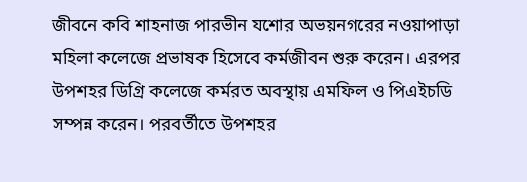জীবনে কবি শাহনাজ পারভীন যশোর অভয়নগরের নওয়াপাড়া মহিলা কলেজে প্রভাষক হিসেবে কর্মজীবন শুরু করেন। এরপর উপশহর ডিগ্রি কলেজে কর্মরত অবস্থায় এমফিল ও পিএইচডি সম্পন্ন করেন। পরবর্তীতে উপশহর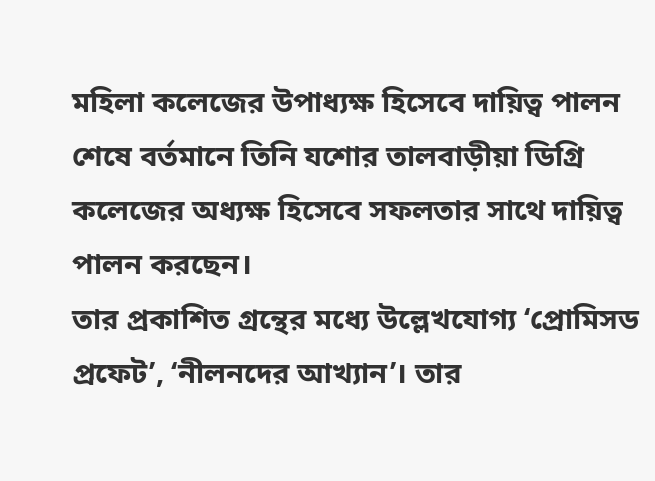মহিলা কলেজের উপাধ্যক্ষ হিসেবে দায়িত্ব পালন শেষে বর্তমানে তিনি যশোর তালবাড়ীয়া ডিগ্রি কলেজের অধ্যক্ষ হিসেবে সফলতার সাথে দায়িত্ব পালন করছেন।
তার প্রকাশিত গ্রন্থের মধ্যে উল্লেখযোগ্য ‘প্রোমিসড প্রফেট’, ‘নীলনদের আখ্যান’। তার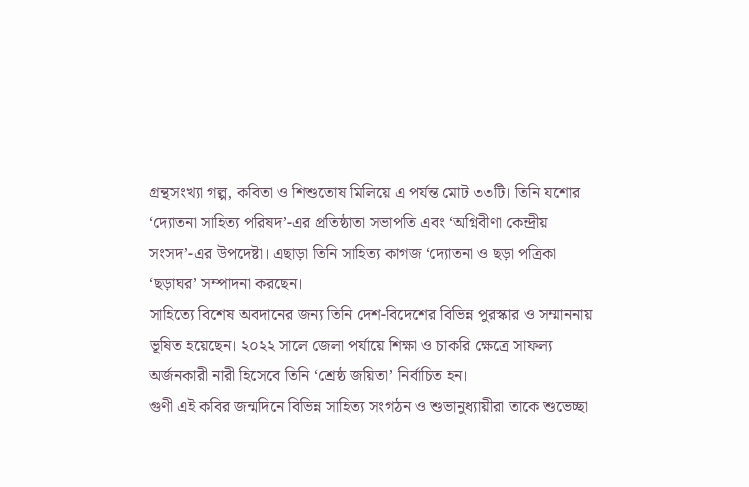গ্রন্থসংখ্যা গল্প, কবিতা ও শিশুতোষ মিলিয়ে এ পর্যন্ত মোট ৩৩টি। তিনি যশোর ‘দ্যোতনা সাহিত্য পরিষদ’-এর প্রতিষ্ঠাতা সভাপতি এবং ‘অগ্নিবীণা কেন্দ্রীয় সংসদ’-এর উপদেষ্টা। এছাড়া তিনি সাহিত্য কাগজ ‘দ্যোতনা ও ছড়া পত্রিকা ‘ছড়াঘর’ সম্পাদনা করছেন।
সাহিত্যে বিশেষ অবদানের জন্য তিনি দেশ-বিদেশের বিভিন্ন পুরস্কার ও সম্মাননায় ভূষিত হয়েছেন। ২০২২ সালে জেলা পর্যায়ে শিক্ষা ও চাকরি ক্ষেত্রে সাফল্য অর্জনকারী নারী হিসেবে তিনি ‘শ্রেষ্ঠ জয়িতা’ নির্বাচিত হন।
গুণী এই কবির জন্মদিনে বিভিন্ন সাহিত্য সংগঠন ও শুভানুধ্যায়ীরা তাকে শুভেচ্ছা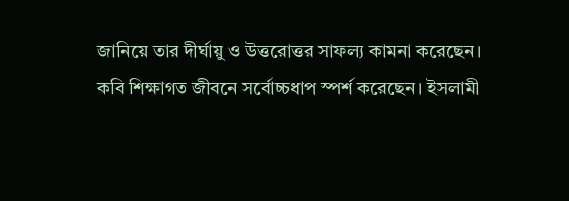জানিয়ে তার দীর্ঘায়ু ও উত্তরোত্তর সাফল্য কামনা করেছেন।
কবি শিক্ষাগত জীবনে সর্বোচ্চধাপ স্পর্শ করেছেন। ইসলামী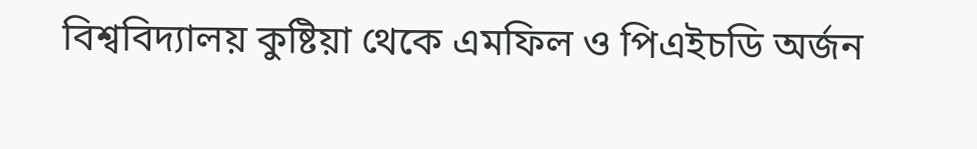বিশ্ববিদ্যালয় কুষ্টিয়া থেকে এমফিল ও পিএইচডি অর্জন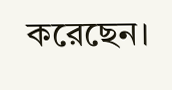করেছেন।